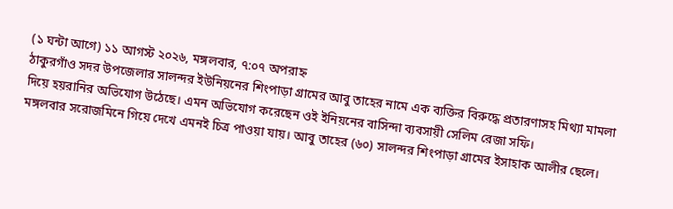(১ ঘন্টা আগে) ১১ আগস্ট ২০২৬, মঙ্গলবার, ৭:০৭ অপরাহ্ন
ঠাকুরগাঁও সদর উপজেলার সালন্দর ইউনিয়নের শিংপাড়া গ্রামের আবু তাহের নামে এক ব্যক্তির বিরুদ্ধে প্রতারণাসহ মিথ্যা মামলা দিয়ে হয়রানির অভিযোগ উঠেছে। এমন অভিযোগ করেছেন ওই ইনিয়নের বাসিন্দা ব্যবসায়ী সেলিম রেজা সফি।
মঙ্গলবার সরোজমিনে গিয়ে দেখে এমনই চিত্র পাওয়া যায়। আবু তাহের (৬০) সালন্দর শিংপাড়া গ্রামের ইসাহাক আলীর ছেলে।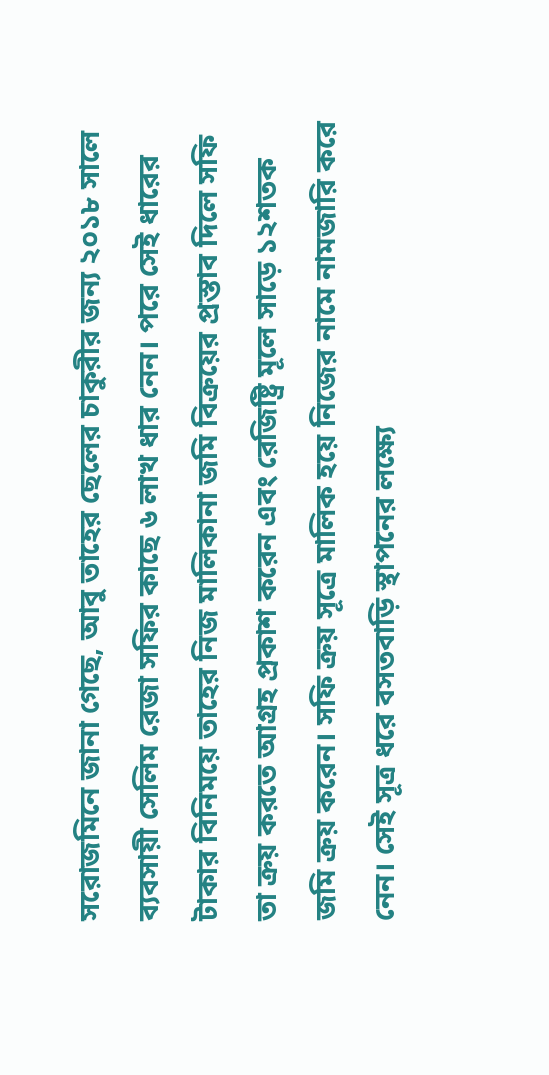সরোজমিনে জানা গেছে, আবু তাহের ছেলের চাকুরীর জন্য ২০১৮ সালে ব্যবসায়ী সেলিম রেজা সফির কাছে ৬ লাখ ধার নেন। পরে সেই ধারের টাকার বিনিময়ে তাহের নিজ মালিকানা জমি বিক্রয়ের প্রস্তাব দিলে সফি তা ক্রয় করতে আগ্রহ প্রকাশ করেন এবং রেজিষ্ট্রি মূলে সাড়ে ১২শতক জমি ক্রয় করেন। সফি ক্রয় সূত্রে মালিক হয়ে নিজের নামে নামজারি করে নেন। সেই সূত্র ধরে বসতবাড়ি স্থাপনের লক্ষ্যে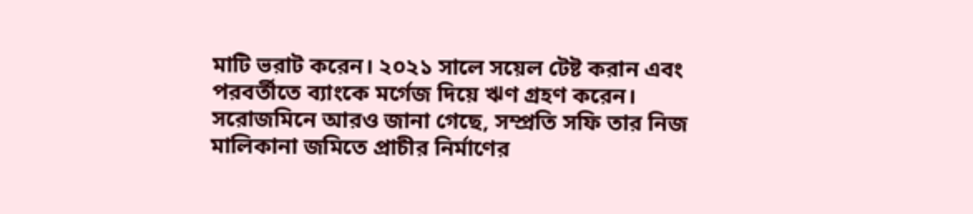মাটি ভরাট করেন। ২০২১ সালে সয়েল টেষ্ট করান এবং পরবর্তীতে ব্যাংকে মর্গেজ দিয়ে ঋণ গ্রহণ করেন।
সরোজমিনে আরও জানা গেছে, সম্প্রতি সফি তার নিজ মালিকানা জমিতে প্রাচীর নির্মাণের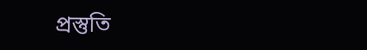প্রস্তুতি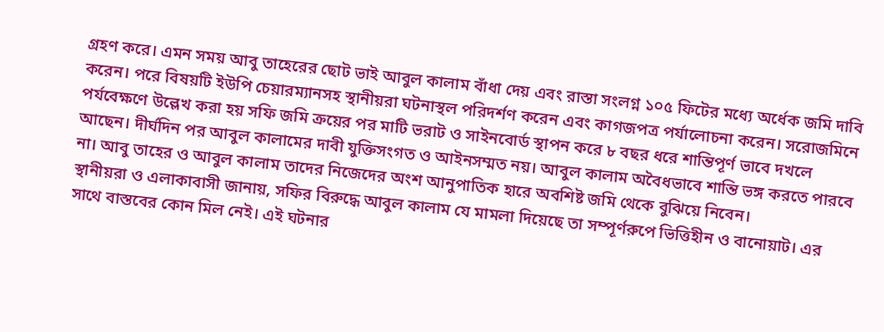গ্রহণ করে। এমন সময় আবু তাহেরের ছোট ভাই আবুল কালাম বাঁধা দেয় এবং রাস্তা সংলগ্ন ১০৫ ফিটের মধ্যে অর্ধেক জমি দাবি করেন। পরে বিষয়টি ইউপি চেয়ারম্যানসহ স্থানীয়রা ঘটনাস্থল পরিদর্শণ করেন এবং কাগজপত্র পর্যালোচনা করেন। সরোজমিনে পর্যবেক্ষণে উল্লেখ করা হয় সফি জমি ক্রয়ের পর মাটি ভরাট ও সাইনবোর্ড স্থাপন করে ৮ বছর ধরে শান্তিপূর্ণ ভাবে দখলে আছেন। দীর্ঘদিন পর আবুল কালামের দাবী যুক্তিসংগত ও আইনসম্মত নয়। আবুল কালাম অবৈধভাবে শান্তি ভঙ্গ করতে পারবে না। আবু তাহের ও আবুল কালাম তাদের নিজেদের অংশ আনুপাতিক হারে অবশিষ্ট জমি থেকে বুঝিয়ে নিবেন।
স্থানীয়রা ও এলাকাবাসী জানায়, সফির বিরুদ্ধে আবুল কালাম যে মামলা দিয়েছে তা সম্পূর্ণরুপে ভিত্তিহীন ও বানোয়াট। এর সাথে বাস্তবের কোন মিল নেই। এই ঘটনার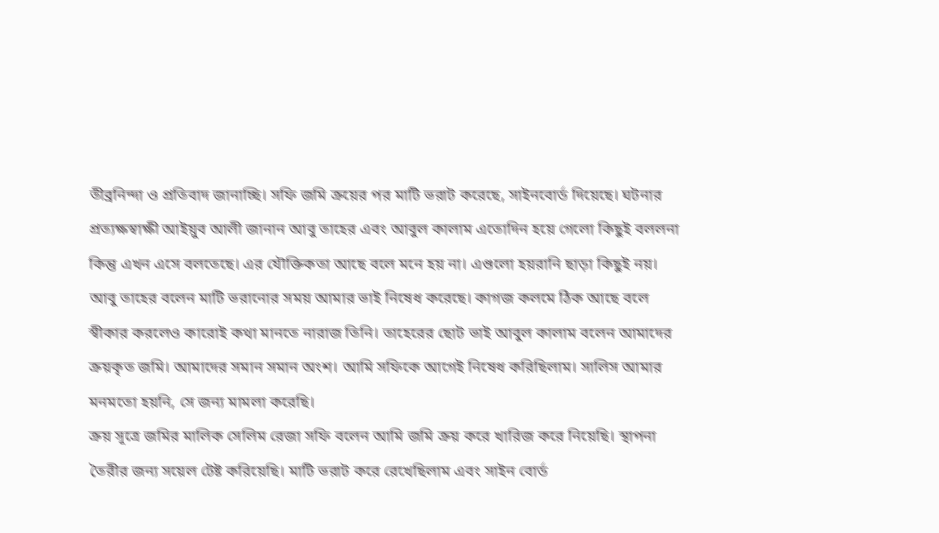তীব্রনিন্দা ও প্রতিবাদ জানাচ্ছি। সফি জমি ক্রয়ের পর মাটি ভরাট করেছে, সাইনবোর্ড দিয়েছে। ঘটনার প্রত্যক্ষস্বাক্ষী আইয়ুব আলী জানান আবু তাহের এবং আবুল কালাম এতোদিন হয়ে গেলো কিছুই বললনা কিন্তু এখন এসে বলতেছে। এর যৌক্তিকতা আছে বলে মনে হয় না। এগুলো হয়রানি ছাড়া কিছুই নয়।
আবু তাহের বলেন মাটি ভরানোর সময় আমার ভাই নিষেধ করেছে। কাগজ কলমে ঠিক আছে বলে স্বীকার করলেও কারোই কথা মানতে নারাজ তিনি। তাহেরের ছোট ভাই আবুল কালাম বলেন আমাদের ক্রয়কৃত জমি। আমাদের সমান সমান অংশ। আমি সফিকে আগেই নিষেধ করিছিলাম। সালিস আমার মনমতো হয়নি, সে জন্য মামলা করেছি।
ক্রয় সূত্রে জমির মালিক সেলিম রেজা সফি বলেন আমি জমি ক্রয় করে খারিজ করে নিয়েছি। স্থাপনা তৈরীর জন্য সয়েল টেষ্ট করিয়েছি। মাটি ভরাট করে রেখেছিলাম এবং সাইন বোর্ড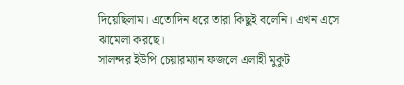দিয়েছিলাম। এতোদিন ধরে তারা কিছুই বলেনি। এখন এসে ঝামেলা করছে।
সালন্দর ইউপি চেয়ারম্যান ফজলে এলাহী মুকুট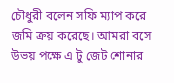চৌধুরী বলেন সফি ম্যাপ করে জমি ক্রয় করেছে। আমরা বসে উভয় পক্ষে এ টু জেট শোনার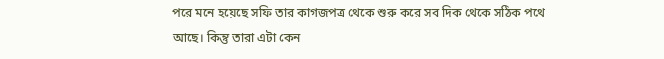পরে মনে হয়েছে সফি তার কাগজপত্র থেকে শুরু করে সব দিক থেকে সঠিক পথে আছে। কিন্তু তারা এটা কেন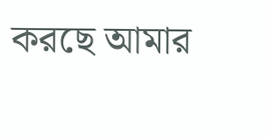করছে আমার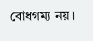বোধগম্য নয়।